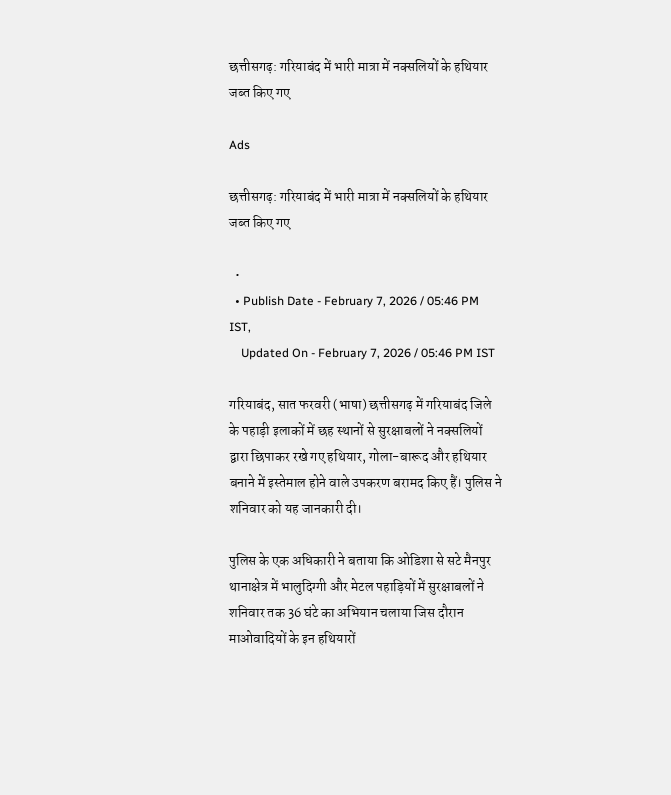छत्तीसगढ़: गरियाबंद में भारी मात्रा में नक्सलियों के हथियार जब्त किए गए

Ads

छत्तीसगढ़: गरियाबंद में भारी मात्रा में नक्सलियों के हथियार जब्त किए गए

  •
  • Publish Date - February 7, 2026 / 05:46 PM IST,
    Updated On - February 7, 2026 / 05:46 PM IST

गरियाबंद, सात फरवरी (भाषा) छत्तीसगढ़ में गरियाबंद जिले के पहाड़ी इलाकों में छह स्थानों से सुरक्षाबलों ने नक्सलियों द्वारा छिपाकर रखे गए हथियार, गोला-बारूद और हथियार बनाने में इस्तेमाल होने वाले उपकरण बरामद किए हैं। पुलिस ने शनिवार को यह जानकारी दी।

पुलिस के एक अधिकारी ने बताया कि ओडिशा से सटे मैनपुर थानाक्षेत्र में भालुदिग्गी और मेटल पहाड़ियों में सुरक्षाबलों ने शनिवार तक 36 घंटे का अभियान चलाया जिस दौरान माओवादियों के इन हथियारों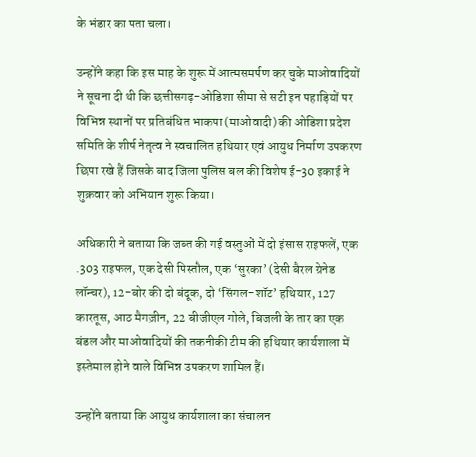के भंडार का पता चला।

उन्होंने कहा कि इस माह के शुरू में आत्मसमर्पण कर चुके माओवादियों ने सूचना दी थी कि छत्तीसगढ़-ओडिशा सीमा से सटी इन पहाड़ियों पर विभिन्न स्थानों पर प्रतिबंधित भाकपा (माओवादी) की ओडिशा प्रदेश समिति के शीर्ष नेतृत्व ने स्वचालित हथियार एवं आयुध निर्माण उपकरण छिपा रखे हैं जिसके बाद जिला पुलिस बल की विशेष ई-30 इकाई ने शुक्रवार को अभियान शुरू किया।

अधिकारी ने बताया कि जब्त की गई वस्तुओं में दो इंसास राइफलें, एक .303 राइफल, एक देसी पिस्तौल, एक ‘सुरका’ (देसी बैरल ग्रेनेड लॉन्चर), 12-बोर की दो बंदूक, दो ‘सिंगल-शॉट’ हथियार, 127 कारतूस, आठ मैगज़ीन, 22 बीजीएल गोले, बिजली के तार का एक बंडल और माओवादियों की तकनीकी टीम की हथियार कार्यशाला में इस्तेमाल होने वाले विभिन्न उपकरण शामिल हैं।

उन्होंने बताया कि आयुध कार्यशाला का संचालन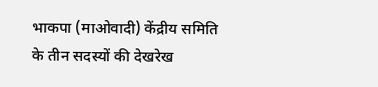भाकपा (माओवादी) केंद्रीय समिति के तीन सदस्यों की देखरेख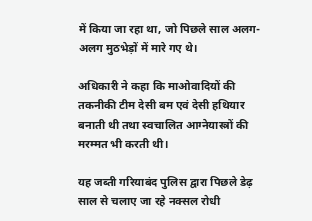में किया जा रहा था, जो पिछले साल अलग-अलग मुठभेड़ों में मारे गए थे।

अधिकारी ने कहा कि माओवादियों की तकनीकी टीम देसी बम एवं देसी हथियार बनाती थी तथा स्वचालित आग्नेयास्त्रों की मरम्मत भी करती थी।

यह जब्ती गरियाबंद पुलिस द्वारा पिछले डेढ़ साल से चलाए जा रहे नक्सल रोधी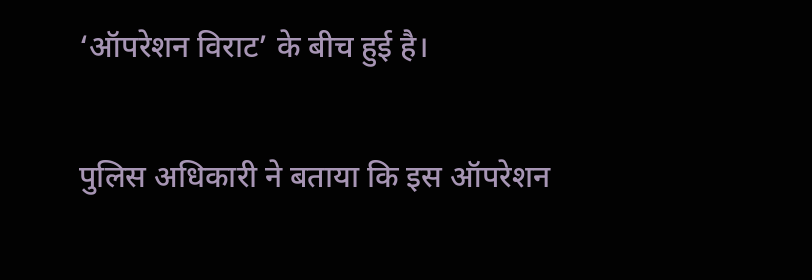‘ऑपरेशन विराट’ के बीच हुई है।

पुलिस अधिकारी ने बताया कि इस ऑपरेशन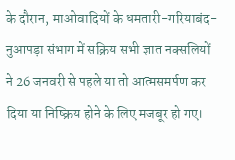के दौरान, माओवादियों के धमतारी-गरियाबंद-नुआपड़ा संभाग में सक्रिय सभी ज्ञात नक्सलियों ने 26 जनवरी से पहले या तो आत्मसमर्पण कर दिया या निष्क्रिय होने के लिए मजबूर हो गए।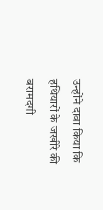उन्होंने दावा किया कि हथियारों के जखीरे की बरामदगी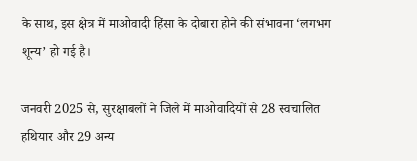के साथ, इस क्षेत्र में माओवादी हिंसा के दोबारा होने की संभावना ‘लगभग शून्य’ हो गई है।

जनवरी 2025 से, सुरक्षाबलों ने जिले में माओवादियों से 28 स्वचालित हथियार और 29 अन्य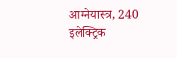आग्नेयास्त्र, 240 इलेक्ट्रिक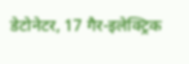डेटोनेटर, 17 गैर-इलेक्ट्रिक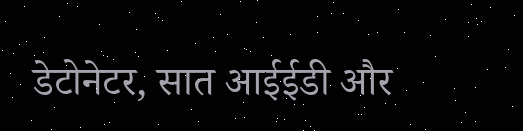डेटोनेटर, सात आईईडी और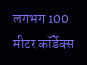लगभग 100 मीटर कॉर्डेक्स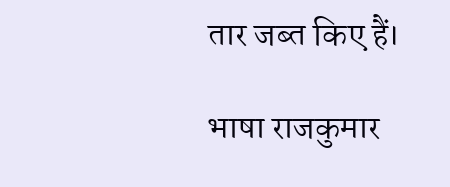तार जब्त किए हैं।

भाषा राजकुमार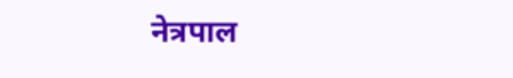नेत्रपाल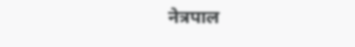नेत्रपाल